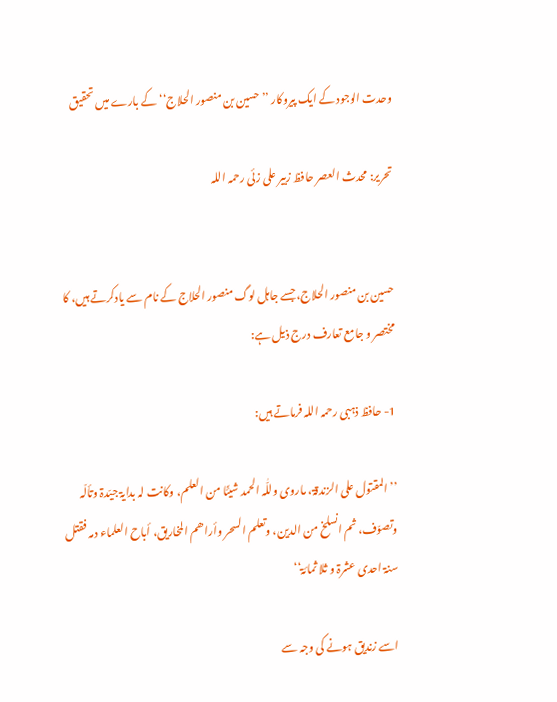وحدت الوجود کے ایک پیروکار ’’حسین بن منصور الحلاج‘‘ کے بارے میں تحقیق

تحریر: محدث العصر حافظ زبیر علی زئی رحمہ اللہ


حسین بن منصور الحلاج، جسے جاہل لوگ منصور الحلاج کے نام سے یادکرتے ہیں، کا مختصر و جامع تعارف درج ذیل ہے:

1- حافظ ذہبی رحمہ اللہ فرماتے ہیں:

’’المقتول علی الزندقۃ، ماروی وللّٰہ الحمد شیئًا من العلم، وکانت لہ بدایۃ جیّدۃ وتألّہ وتصوّف، ثم انسلخ من الدین، وتعلم السحر وأراھم المخاریق، أباح العلماء دمہ فقتل سنۃ احدی عشرۃ و ثلا ثمائۃ‘‘

اسے زندیق ہونے کی وجہ سے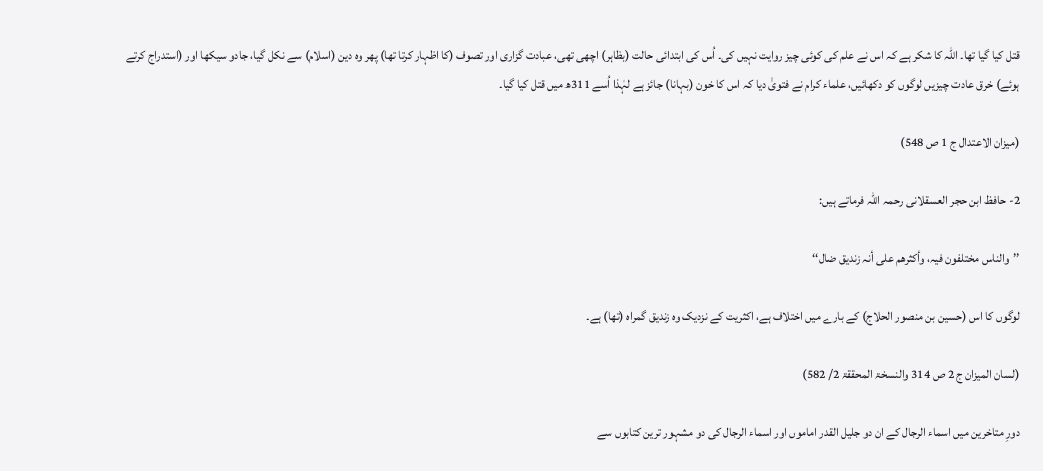قتل کیا گیا تھا۔ اللہ کا شکر ہے کہ اس نے علم کی کوئی چیز روایت نہیں کی۔ اُس کی ابتدائی حالت (بظاہر) اچھی تھی، عبادت گزاری اور تصوف (کا اظہار کرتا تھا) پھر وہ دین (اسلام) سے نکل گیا، جادو سیکھا اور (استدراج کرتے ہوئے) خرق عادت چیزیں لوگوں کو دکھائیں، علماء کرام نے فتویٰ دیا کہ اس کا خون (بہانا) جائز ہے لہٰذا اُسے 311ھ میں قتل کیا گیا۔

(میزان الاعتدال ج 1 ص 548)

2- حافظ ابن حجر العسقلانی رحمہ اللہ فرماتے ہیں:

’’والناس مختلفون فیہ، وأکثرھم علی أنہ زندیق ضال‘‘

لوگوں کا اس (حسین بن منصور الحلاج) کے بارے میں اختلاف ہے، اکثریت کے نزدیک وہ زندیق گمراہ (تھا) ہے۔

(لسان المیزان ج 2 ص 314 والنسخۃ المحققۃ 2/ 582)

دورِ متاخرین میں اسماء الرجال کے ان دو جلیل القدر اماموں اور اسماء الرجال کی دو مشہور ترین کتابوں سے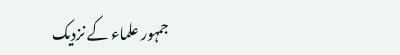جمہور علماء کے نزدیک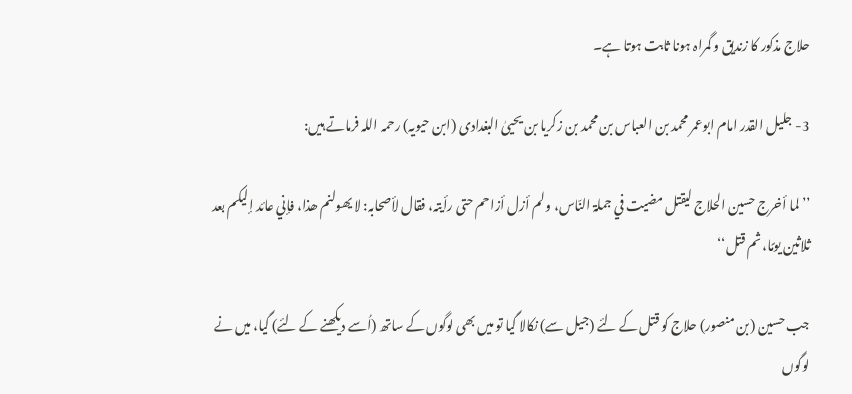حلاج مذکور کا زندیق و گمراہ ہونا ثابت ہوتا ہے۔

3- جلیل القدر امام ابوعمر محمد بن العباس بن محمد بن زکریا بن یحییٰ البغدادی (ابن حیویہ) رحمہ اللہ فرماتے ہیں:

’’لما أخرج حسین الحلاج لیقتل مضیت في جملۃ النّاس، ولم أزل أزاحم حتی رأیتہ، فقال لأصحابہ: لا یھولنم ھذا، فإني عائد إلیکم بعد ثلاثین یومًا، ثم قتل‘‘

جب حسین (بن منصور) حلاج کو قتل کے لئے (جیل سے) نکالا گیا تو میں بھی لوگوں کے ساتھ (اُسے دیکھنے کے لئے) گیا، میں نے لوگوں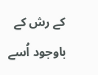کے رش کے باوجود اُسے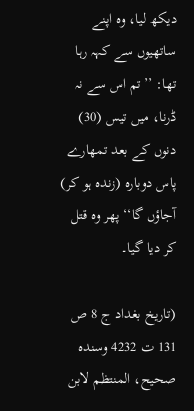دیکھ لیا، وہ اپنے ساتھیوں سے کہہ رہا تھا: ’’تم اس سے نہ ڈرنا، میں تیس (30) دنوں کے بعد تمھارے پاس دوبارہ (زندہ ہو کر) آجاؤں گا‘‘ پھر وہ قتل کر دیا گیا۔

(تاریخ بغداد ج 8 ص 131 ت 4232 وسندہ صحیح، المنتظم لابن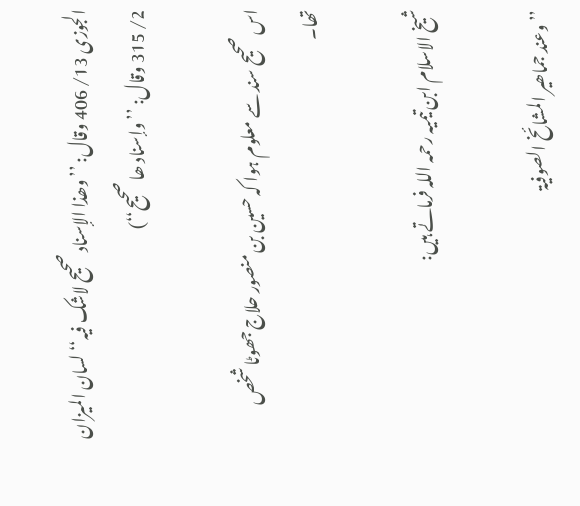الجوزی 13/ 406 وقال: ’’وھذا الإسناد صحیح لاشک فیہ‘‘ لسان المیزان 2/ 315 وقال: ’’وإسناد ھا صحیح‘‘)

اس صحیح سند سے معلوم ہوا کہ حسین بن منصور حلاج جھوٹا شخص تھا۔

شیخ الاسلام ابن تیمیہ رحمہ اللہ فرماتے ہیں:

’’وعند جماھیر المشائخ الصوفیۃ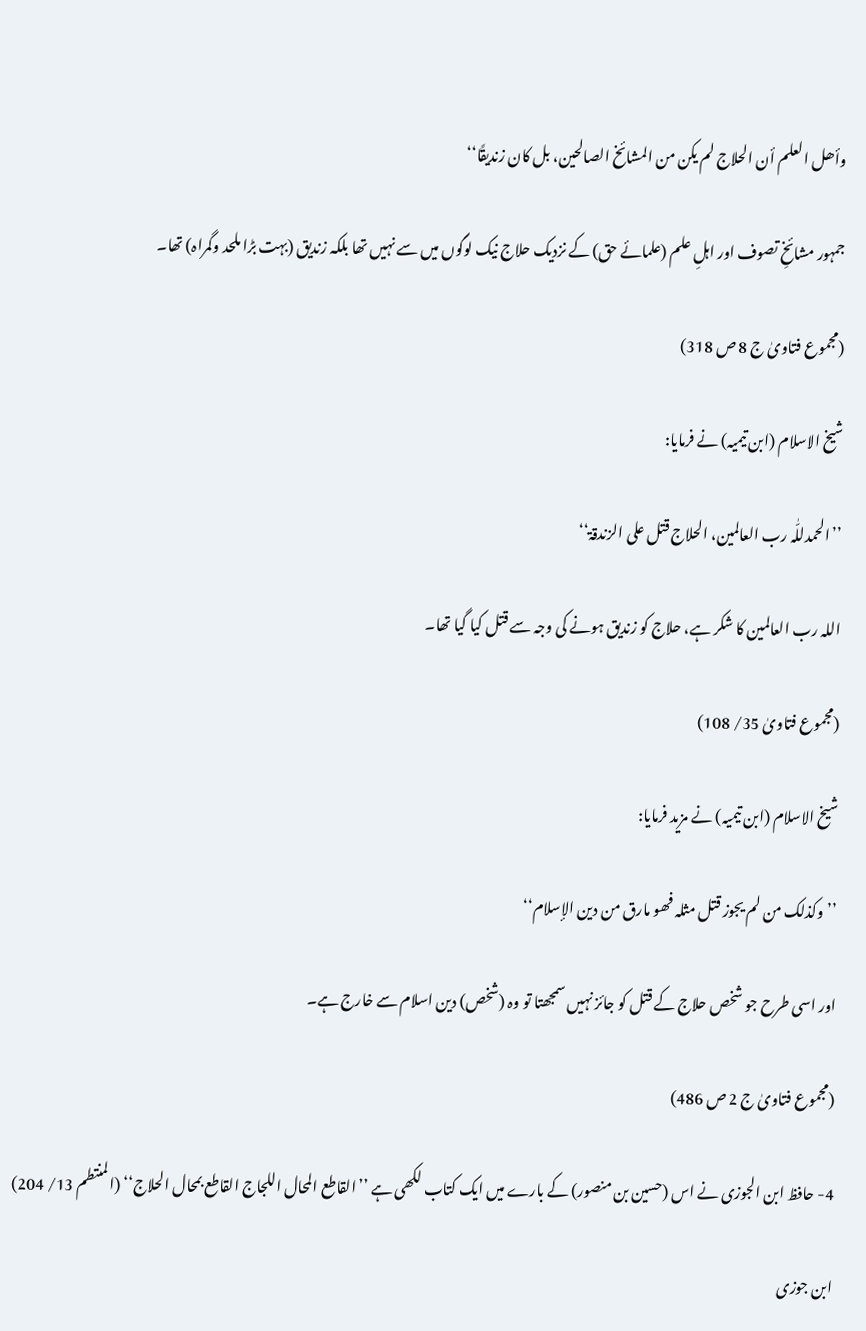وأھل العلم أن الحلاج لم یکن من المشائخ الصالحین، بل کان زندیقًا‘‘

جمہور مشائخِ تصوف اور اہلِ علم (علمائے حق) کے نزدیک حلاج نیک لوگوں میں سے نہیں تھا بلکہ زندیق (بہت بڑا ملحد وگمراہ) تھا۔

(مجموع فتاویٰ ج 8 ص 318)

شیخ الاسلام (ابن تیمیہ) نے فرمایا:

’’الحمدللّٰہ رب العالمین، الحلاج قتل علی الزندقۃ‘‘

اللہ رب العالمین کا شکر ہے، حلاج کو زندیق ہونے کی وجہ سے قتل کیا گیا تھا۔

(مجموع فتاویٰ 35/ 108)

شیخ الاسلام (ابن تیمیہ) نے مزید فرمایا:

’’وکذلک من لم یجوز قتل مثلہ فھو مارق من دین الإسلام‘‘

اور اسی طرح جو شخص حلاج کے قتل کو جائز نہیں سمجھتا تو وہ (شخص) دین اسلام سے خارج ہے۔

(مجموع فتاویٰ ج 2 ص 486)

4- حافظ ابن الجوزی نے اس (حسین بن منصور) کے بارے میں ایک کتاب لکھی ہے ’’القاطع المحال اللجاج القاطع بمحال الحلاج‘‘ (المنتطم 13/ 204)

ابن جوزی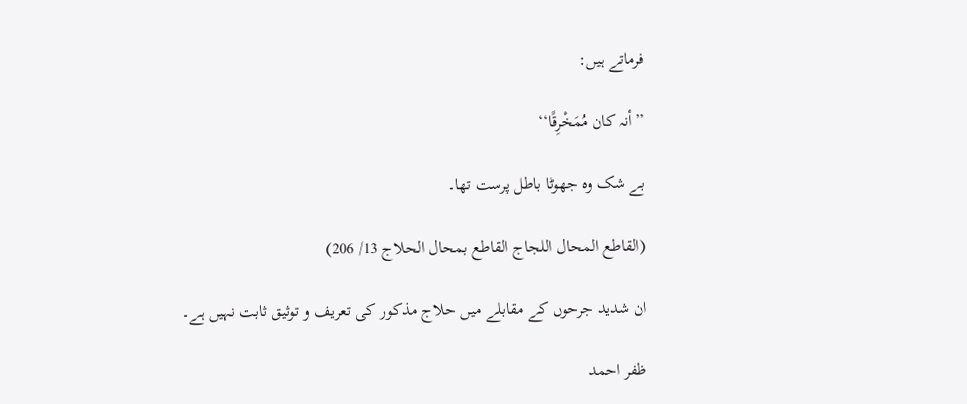فرماتے ہیں:

’’أنہ کان مُمَخْرِقًا‘‘

بے شک وہ جھوٹا باطل پرست تھا۔

(القاطع المحال اللجاج القاطع بمحال الحلاج 13/ 206)

ان شدید جرحوں کے مقابلے میں حلاج مذکور کی تعریف و توثیق ثابت نہیں ہے۔

ظفر احمد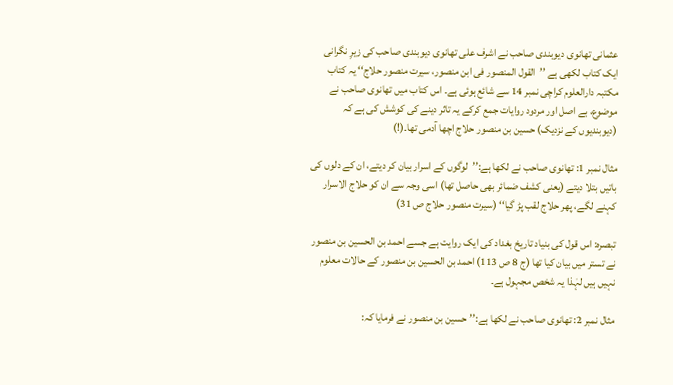عثمانی تھانوی دیوبندی صاحب نے اشرف علی تھانوی دیوبندی صاحب کی زیرِ نگرانی ایک کتاب لکھی ہے ’’القول المنصور فی ابن منصور، سیرت منصور حلاج‘‘ یہ کتاب مکتبہ دارالعلوم کراچی نمبر 14 سے شائع ہوئی ہے۔ اس کتاب میں تھانوی صاحب نے موضوع، بے اصل اور مردود روایات جمع کرکے یہ تاثر دینے کی کوشش کی ہے کہ (دیوبندیوں کے نزدیک) حسین بن منصور حلاج اچھا آدمی تھا۔(!)

مثال نمبر 1: تھانوی صاحب نے لکھا ہے:’’لوگوں کے اسرار بیان کر دیتے، ان کے دلوں کی باتیں بتلا دیتے (یعنی کشف ضمائر بھی حاصل تھا) اسی وجہ سے ان کو حلاج الاسرار کہنے لگے، پھر حلاج لقب پڑ گیا‘‘ (سیرت منصور حلاج ص 31)

تبصرہ: اس قول کی بنیاد تاریخ بغداد کی ایک روایت ہے جسے احمد بن الحسین بن منصور نے تستر میں بیان کیا تھا (ج 8 ص 113) احمد بن الحسین بن منصور کے حالات معلوم نہیں ہیں لہٰذا یہ شخص مجہول ہے۔

مثال نمبر 2: تھانوی صاحب نے لکھا ہے:’’حسین بن منصور نے فرمایا کہ: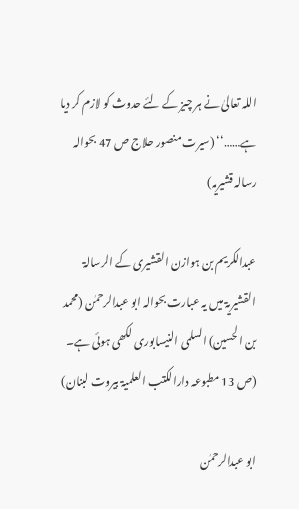اللہ تعالیٰ نے ہر چیز کے لئے حدوث کو لازم کر دیا ہے……‘‘ (سیرت منصور حلاج ص 47 بحوالہ رسالہ قشیریہ)

عبدالکریم بن ہوازن القشیری کے الرسالۃ القشیریۃ میں یہ عبارت بحوالہ ابو عبدالرحمٰن (محمد بن الحسین) السلمی النیسابوری لکھی ہوئی ہے۔ (ص 13 مطبوعہ دارالکتب العلمیۃ بیروت لبنان)

ابو عبدالرحمٰن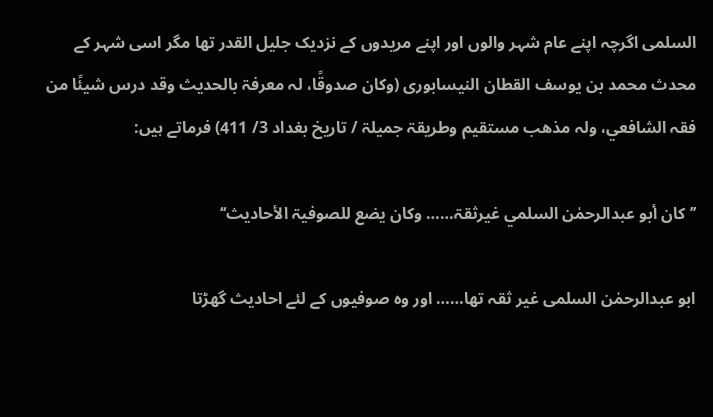السلمی اگرچہ اپنے عام شہر والوں اور اپنے مریدوں کے نزدیک جلیل القدر تھا مگر اسی شہر کے محدث محمد بن یوسف القطان النیسابوری (وکان صدوقًا، لہ معرفۃ بالحدیث وقد درس شیئًا من فقہ الشافعي، ولہ مذھب مستقیم وطریقۃ جمیلۃ / تاریخ بغداد 3/ 411) فرماتے ہیں:

’’کان أبو عبدالرحمٰن السلمي غیرثقۃ…… وکان یضع للصوفیۃ الأحادیث‘‘

ابو عبدالرحمٰن السلمی غیر ثقہ تھا…… اور وہ صوفیوں کے لئے احادیث گھڑتا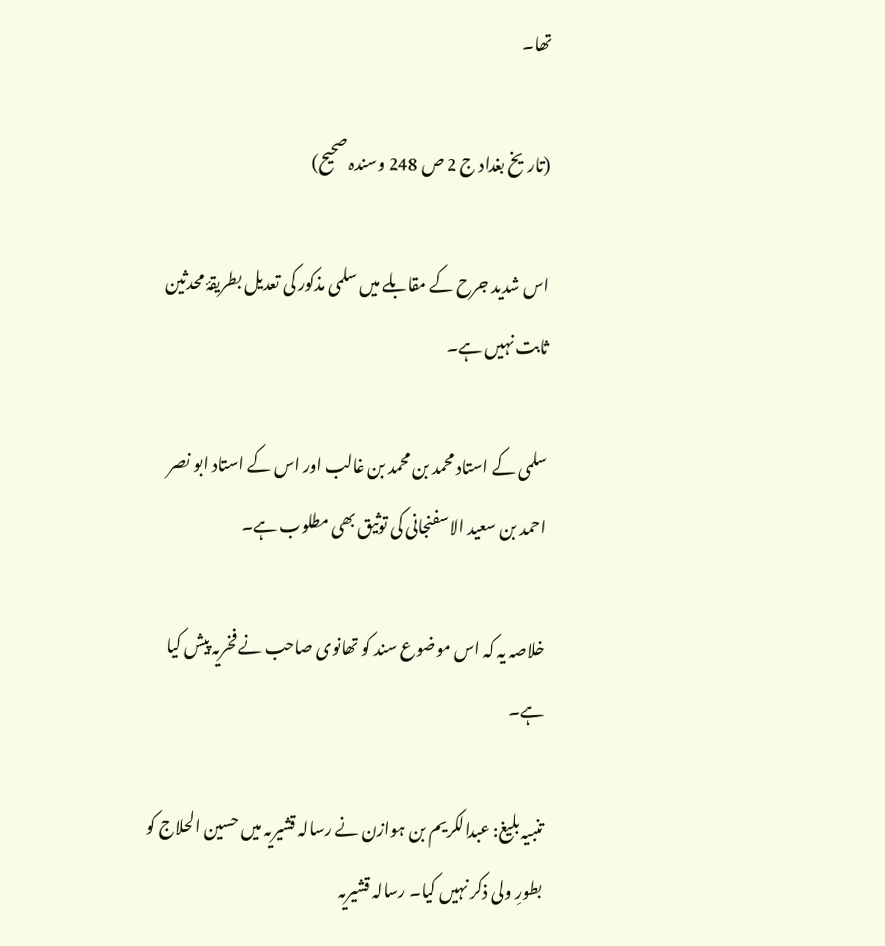تھا۔

(تاریخ بغداد ج 2 ص 248 وسندہ صحیح)

اس شدید جرح کے مقابلے میں سلمی مذکور کی تعدیل بطریقۂ محدثین ثابت نہیں ہے۔

سلمی کے استاد محمد بن محمد بن غالب اور اس کے استاد ابو نصر احمد بن سعید الاسفنجانی کی توثیق بھی مطلوب ہے۔

خلاصہ یہ کہ اس موضوع سند کو تھانوی صاحب نے فخریہ پیش کیا ہے۔

تنبیہ بلیغ: عبدالکریم بن ہوازن نے رسالہ قشیریہ میں حسین الحلاج کو بطورِ ولی ذکر نہیں کیا۔ رسالہ قشیریہ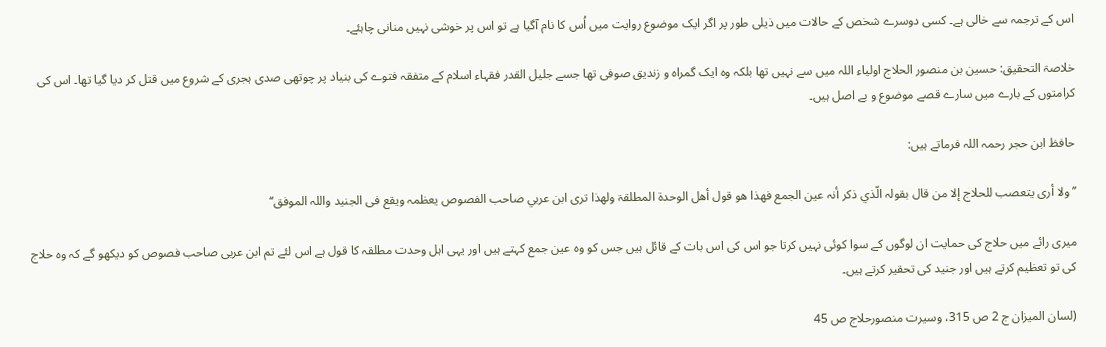اس کے ترجمہ سے خالی ہے۔ کسی دوسرے شخص کے حالات میں ذیلی طور پر اگر ایک موضوع روایت میں اُس کا نام آگیا ہے تو اس پر خوشی نہیں منانی چاہئے۔

خلاصۃ التحقیق: حسین بن منصور الحلاج اولیاء اللہ میں سے نہیں تھا بلکہ وہ ایک گمراہ و زندیق صوفی تھا جسے جلیل القدر فقہاء اسلام کے متفقہ فتوے کی بنیاد پر چوتھی صدی ہجری کے شروع میں قتل کر دیا گیا تھا۔ اس کی کرامتوں کے بارے میں سارے قصے موضوع و بے اصل ہیں۔

حافظ ابن حجر رحمہ اللہ فرماتے ہیں:

’’ولا أری یتعصب للحلاج إلا من قال بقولہ الّذي ذکر أنہ عین الجمع فھذا ھو قول أھل الوحدۃ المطلقۃ ولھذا تری ابن عربي صاحب الفصوص یعظمہ ویقع فی الجنید واللہ الموفق‘‘

میری رائے میں حلاج کی حمایت ان لوگوں کے سوا کوئی نہیں کرتا جو اس کی اس بات کے قائل ہیں جس کو وہ عین جمع کہتے ہیں اور یہی اہل وحدت مطلقہ کا قول ہے اس لئے تم ابن عربی صاحب فصوص کو دیکھو گے کہ وہ حلاج کی تو تعظیم کرتے ہیں اور جنید کی تحقیر کرتے ہیں۔

(لسان المیزان ج 2 ص 315، وسیرت منصورحلاج ص 45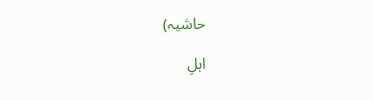حاشیہ)

اہلِ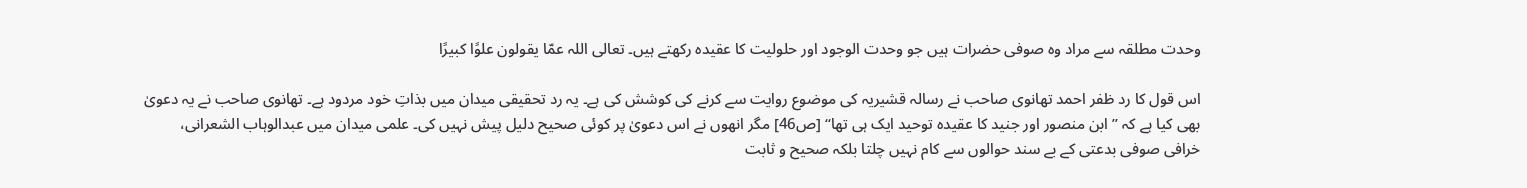وحدت مطلقہ سے مراد وہ صوفی حضرات ہیں جو وحدت الوجود اور حلولیت کا عقیدہ رکھتے ہیں۔ تعالی اللہ عمّا یقولون علوًا کبیرًا

اس قول کا رد ظفر احمد تھانوی صاحب نے رسالہ قشیریہ کی موضوع روایت سے کرنے کی کوشش کی ہے۔ یہ رد تحقیقی میدان میں بذاتِ خود مردود ہے۔ تھانوی صاحب نے یہ دعویٰ بھی کیا ہے کہ ’’ابن منصور اور جنید کا عقیدہ توحید ایک ہی تھا‘‘ [ص46] مگر انھوں نے اس دعویٰ پر کوئی صحیح دلیل پیش نہیں کی۔ علمی میدان میں عبدالوہاب الشعرانی، خرافی صوفی بدعتی کے بے سند حوالوں سے کام نہیں چلتا بلکہ صحیح و ثابت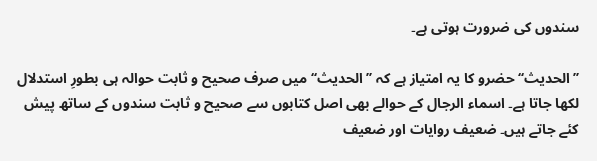سندوں کی ضرورت ہوتی ہے۔

’’الحدیث‘‘ حضرو کا یہ امتیاز ہے کہ ’’الحدیث‘‘ میں صرف صحیح و ثابت حوالہ ہی بطورِ استدلال لکھا جاتا ہے۔ اسماء الرجال کے حوالے بھی اصل کتابوں سے صحیح و ثابت سندوں کے ساتھ پیش کئے جاتے ہیں۔ ضعیف روایات اور ضعیف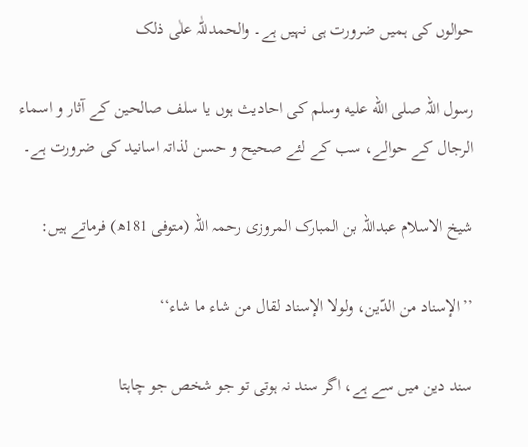حوالوں کی ہمیں ضرورت ہی نہیں ہے۔ والحمدللّٰہ علٰی ذلک

رسول اللہ صلى الله عليه وسلم کی احادیث ہوں یا سلف صالحین کے آثار و اسماء الرجال کے حوالے، سب کے لئے صحیح و حسن لذاتہ اسانید کی ضرورت ہے۔

شیخ الاسلام عبداللہ بن المبارک المروزی رحمہ اللہ (متوفی 181ھ) فرماتے ہیں:

’’الإسناد من الدّین، ولولا الإسناد لقال من شاء ما شاء‘‘

سند دین میں سے ہے، اگر سند نہ ہوتی تو جو شخص جو چاہتا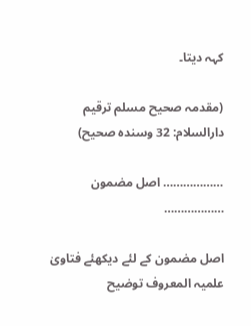کہہ دیتا۔

(مقدمہ صحیح مسلم ترقیم دارالسلام: 32 وسندہ صحیح)

……………… اصل مضمون ………………

اصل مضمون کے لئے دیکھئے فتاویٰ علمیہ المعروف توضیح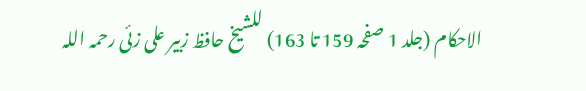الاحکام (جلد 1 صفحہ 159 تا 163) للشیخ حافظ زبیر علی زئی رحمہ اللہ